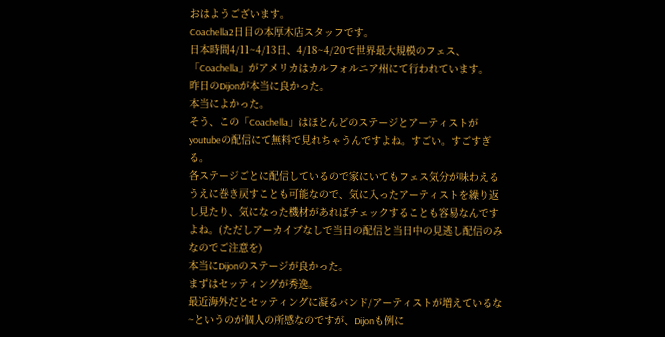おはようございます。
Coachella2日目の本厚木店スタッフです。
日本時間4/11~4/13日、4/18~4/20で世界最大規模のフェス、「Coachella」がアメリカはカルフォルニア州にて行われています。
昨日のDijonが本当に良かった。
本当によかった。
そう、この「Coachella」はほとんどのステージとアーティストがyoutubeの配信にて無料で見れちゃうんですよね。すごい。すごすぎる。
各ステージごとに配信しているので家にいてもフェス気分が味わえるうえに巻き戻すことも可能なので、気に入ったアーティストを繰り返し見たり、気になった機材があればチェックすることも容易なんですよね。(ただしアーカイブなしで当日の配信と当日中の見逃し配信のみなのでご注意を)
本当にDijonのステージが良かった。
まずはセッティングが秀逸。
最近海外だとセッティングに凝るバンド/アーティストが増えているな~というのが個人の所感なのですが、Dijonも例に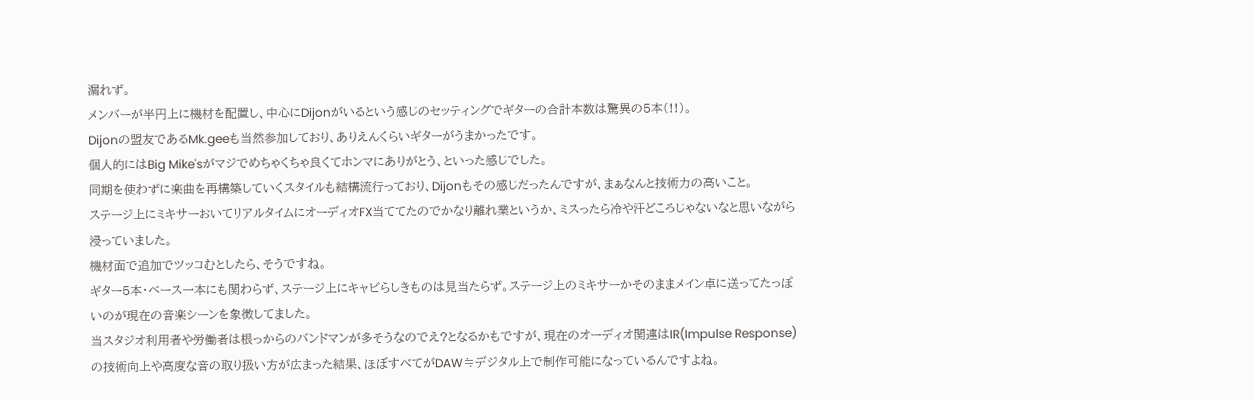漏れず。
メンバーが半円上に機材を配置し、中心にDijonがいるという感じのセッティングでギターの合計本数は驚異の5本(!!)。
Dijonの盟友であるMk.geeも当然参加しており、ありえんくらいギターがうまかったです。
個人的にはBig Mike'sがマジでめちゃくちゃ良くてホンマにありがとう、といった感じでした。
同期を使わずに楽曲を再構築していくスタイルも結構流行っており、Dijonもその感じだったんですが、まぁなんと技術力の高いこと。
ステージ上にミキサーおいてリアルタイムにオーディオFX当ててたのでかなり離れ業というか、ミスったら冷や汗どころじゃないなと思いながら浸っていました。
機材面で追加でツッコむとしたら、そうですね。
ギター5本・ベース一本にも関わらず、ステージ上にキャビらしきものは見当たらず。ステージ上のミキサーかそのままメイン卓に送ってたっぽいのが現在の音楽シーンを象徴してました。
当スタジオ利用者や労働者は根っからのバンドマンが多そうなのでえ?となるかもですが、現在のオーディオ関連はIR(Impulse Response)の技術向上や高度な音の取り扱い方が広まった結果、ほぼすべてがDAW≒デジタル上で制作可能になっているんですよね。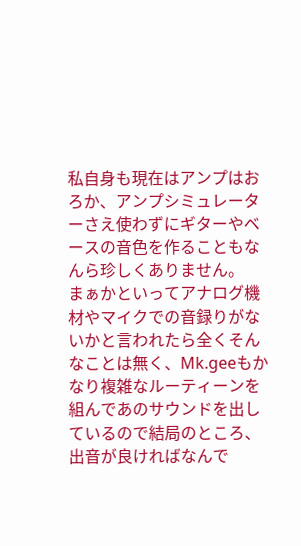私自身も現在はアンプはおろか、アンプシミュレーターさえ使わずにギターやベースの音色を作ることもなんら珍しくありません。
まぁかといってアナログ機材やマイクでの音録りがないかと言われたら全くそんなことは無く、Mk.geeもかなり複雑なルーティーンを組んであのサウンドを出しているので結局のところ、出音が良ければなんで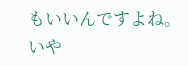もいいんですよね。
いや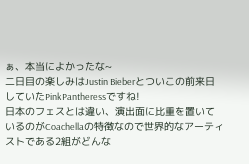ぁ、本当によかったな~
二日目の楽しみはJustin Bieberとついこの前来日していたPinkPantheressですね!
日本のフェスとは違い、演出面に比重を置いているのがCoachellaの特徴なので世界的なアーティストである2組がどんな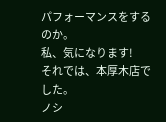パフォーマンスをするのか。
私、気になります!
それでは、本厚木店でした。
ノシ